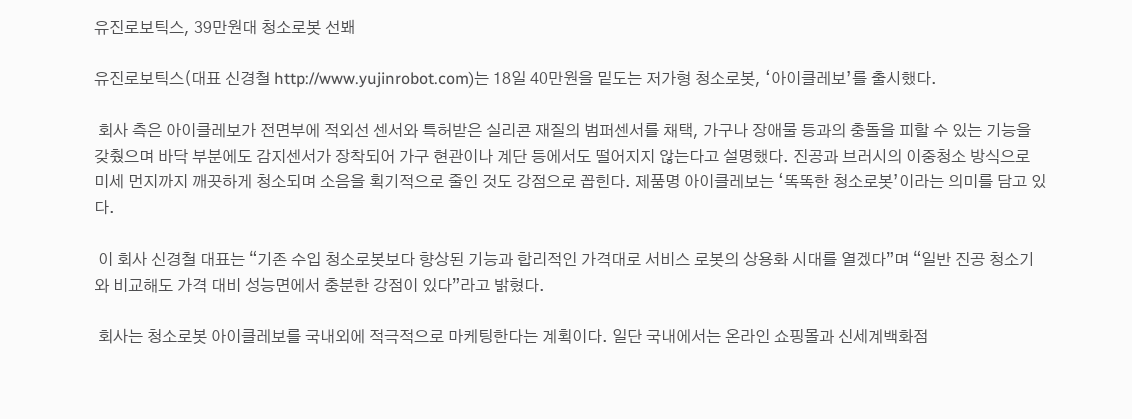유진로보틱스, 39만원대 청소로봇 선봬

유진로보틱스(대표 신경철 http://www.yujinrobot.com)는 18일 40만원을 밑도는 저가형 청소로봇, ‘아이클레보’를 출시했다.

 회사 측은 아이클레보가 전면부에 적외선 센서와 특허받은 실리콘 재질의 범퍼센서를 채택, 가구나 장애물 등과의 충돌을 피할 수 있는 기능을 갖췄으며 바닥 부분에도 감지센서가 장착되어 가구 현관이나 계단 등에서도 떨어지지 않는다고 설명했다. 진공과 브러시의 이중청소 방식으로 미세 먼지까지 깨끗하게 청소되며 소음을 획기적으로 줄인 것도 강점으로 꼽힌다. 제품명 아이클레보는 ‘똑똑한 청소로봇’이라는 의미를 담고 있다.

 이 회사 신경철 대표는 “기존 수입 청소로봇보다 향상된 기능과 합리적인 가격대로 서비스 로봇의 상용화 시대를 열겠다”며 “일반 진공 청소기와 비교해도 가격 대비 성능면에서 충분한 강점이 있다”라고 밝혔다.

 회사는 청소로봇 아이클레보를 국내외에 적극적으로 마케팅한다는 계획이다. 일단 국내에서는 온라인 쇼핑몰과 신세계백화점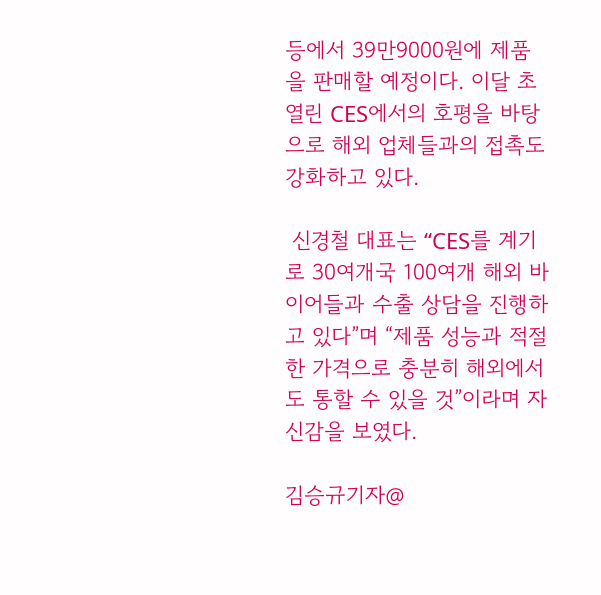등에서 39만9000원에 제품을 판매할 예정이다. 이달 초 열린 CES에서의 호평을 바탕으로 해외 업체들과의 접촉도 강화하고 있다.

 신경철 대표는 “CES를 계기로 30여개국 100여개 해외 바이어들과 수출 상담을 진행하고 있다”며 “제품 성능과 적절한 가격으로 충분히 해외에서도 통할 수 있을 것”이라며 자신감을 보였다.

김승규기자@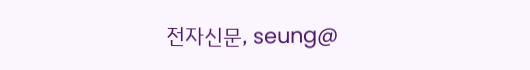전자신문, seung@